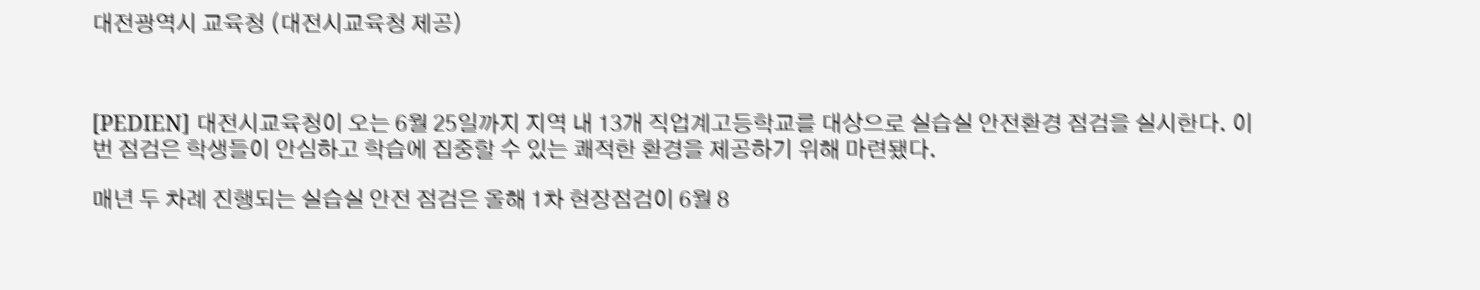대전광역시 교육청 (대전시교육청 제공)



[PEDIEN] 대전시교육청이 오는 6월 25일까지 지역 내 13개 직업계고등학교를 대상으로 실습실 안전환경 점검을 실시한다. 이번 점검은 학생들이 안심하고 학습에 집중할 수 있는 쾌적한 환경을 제공하기 위해 마련됐다.

매년 두 차례 진행되는 실습실 안전 점검은 올해 1차 현장점검이 6월 8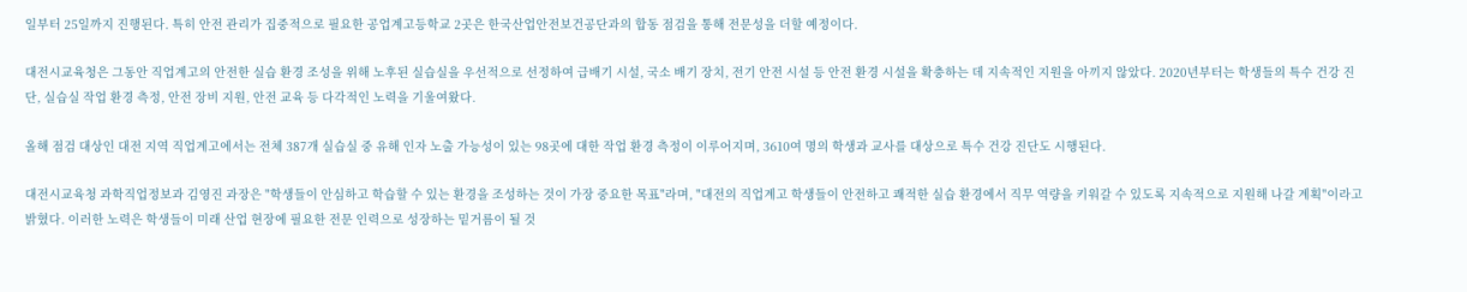일부터 25일까지 진행된다. 특히 안전 관리가 집중적으로 필요한 공업계고등학교 2곳은 한국산업안전보건공단과의 합동 점검을 통해 전문성을 더할 예정이다.

대전시교육청은 그동안 직업계고의 안전한 실습 환경 조성을 위해 노후된 실습실을 우선적으로 선정하여 급배기 시설, 국소 배기 장치, 전기 안전 시설 등 안전 환경 시설을 확충하는 데 지속적인 지원을 아끼지 않았다. 2020년부터는 학생들의 특수 건강 진단, 실습실 작업 환경 측정, 안전 장비 지원, 안전 교육 등 다각적인 노력을 기울여왔다.

올해 점검 대상인 대전 지역 직업계고에서는 전체 387개 실습실 중 유해 인자 노출 가능성이 있는 98곳에 대한 작업 환경 측정이 이루어지며, 3610여 명의 학생과 교사를 대상으로 특수 건강 진단도 시행된다.

대전시교육청 과학직업정보과 김영진 과장은 "학생들이 안심하고 학습할 수 있는 환경을 조성하는 것이 가장 중요한 목표"라며, "대전의 직업계고 학생들이 안전하고 쾌적한 실습 환경에서 직무 역량을 키워갈 수 있도록 지속적으로 지원해 나갈 계획"이라고 밝혔다. 이러한 노력은 학생들이 미래 산업 현장에 필요한 전문 인력으로 성장하는 밑거름이 될 것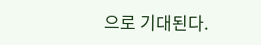으로 기대된다.